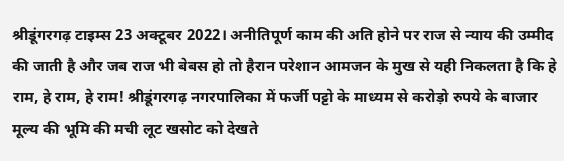श्रीडूंगरगढ़ टाइम्स 23 अक्टूबर 2022। अनीतिपूर्ण काम की अति होने पर राज से न्याय की उम्मीद की जाती है और जब राज भी बेबस हो तो हैरान परेशान आमजन के मुख से यही निकलता है कि हे राम, हे राम, हे राम! श्रीडूंगरगढ़ नगरपालिका में फर्जी पट्टो के माध्यम से करोड़ो रुपये के बाजार मूल्य की भूमि की मची लूट खसोट को देखते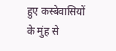हुए कस्बेवासियों के मुंह से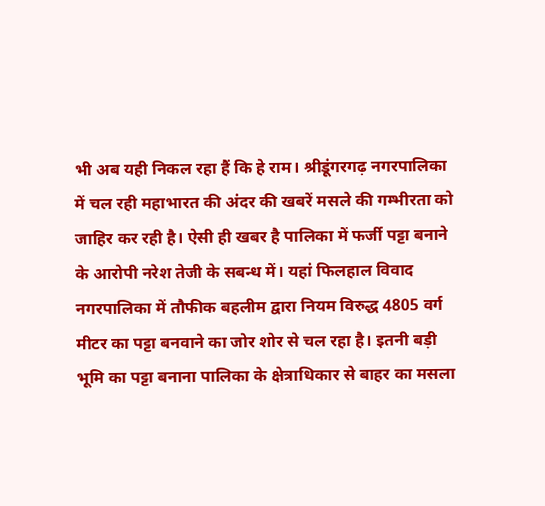भी अब यही निकल रहा हैं कि हे राम। श्रीडूंगरगढ़ नगरपालिका में चल रही महाभारत की अंदर की खबरें मसले की गम्भीरता को जाहिर कर रही है। ऐसी ही खबर है पालिका में फर्जी पट्टा बनाने के आरोपी नरेश तेजी के सबन्ध में। यहां फिलहाल विवाद नगरपालिका में तौफीक बहलीम द्वारा नियम विरुद्ध 4805 वर्ग मीटर का पट्टा बनवाने का जोर शोर से चल रहा है। इतनी बड़ी भूमि का पट्टा बनाना पालिका के क्षेत्राधिकार से बाहर का मसला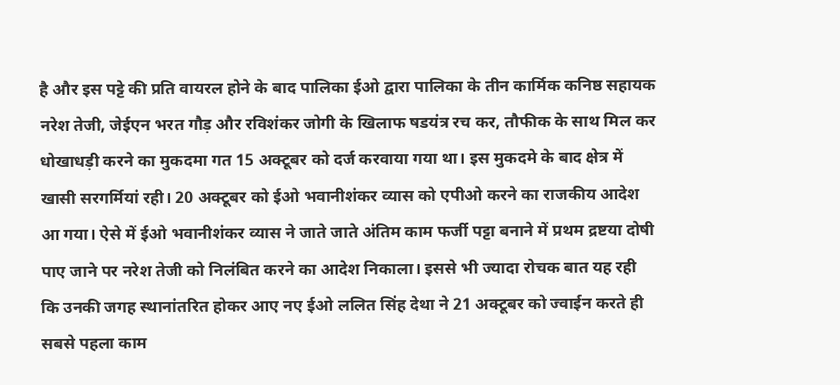है और इस पट्टे की प्रति वायरल होने के बाद पालिका ईओ द्वारा पालिका के तीन कार्मिक कनिष्ठ सहायक नरेश तेजी, जेईएन भरत गौड़ और रविशंकर जोगी के खिलाफ षडयंत्र रच कर, तौफीक के साथ मिल कर धोखाधड़ी करने का मुकदमा गत 15 अक्टूबर को दर्ज करवाया गया था। इस मुकदमे के बाद क्षेत्र में खासी सरगर्मियां रही। 20 अक्टूबर को ईओ भवानीशंकर व्यास को एपीओ करने का राजकीय आदेश आ गया। ऐसे में ईओ भवानीशंकर व्यास ने जाते जाते अंतिम काम फर्जी पट्टा बनाने में प्रथम द्रष्टया दोषी पाए जाने पर नरेश तेजी को निलंबित करने का आदेश निकाला। इससे भी ज्यादा रोचक बात यह रही कि उनकी जगह स्थानांतरित होकर आए नए ईओ ललित सिंह देथा ने 21 अक्टूबर को ज्वाईन करते ही सबसे पहला काम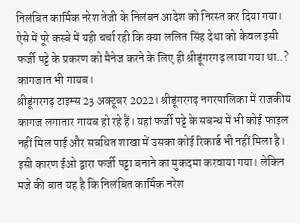निलंबित कार्मिक नरेश तेजी के निलंबन आदेश को निरस्त कर दिया गया। ऐसे में पूरे कस्बे में यही चर्चा रही कि क्या ललित सिंह देथा को केवल इसी फर्जी पट्टे के प्रकरण को मैनेज करने के लिए ही श्रीडूंगरगढ़ लाया गया था..?
कागजात भी गायब।
श्रीडूंगरगढ़ टाइम्स 23 अक्टूबर 2022। श्रीडूंगरगढ़ नगरपालिका में राजकीय कागज लगातार गायब हो रहे हैं। यहां फर्जी पट्टे के सबन्ध में भी कोई फाइल नहीं मिल पाई और सबधित शाखा में उसका कोई रिकार्ड भी नहीं मिला है। इसी कारण ईओ द्वारा फर्जी पट्टा बनाने का मुकदमा करवाया गया। लेकिन मजे की बात यह है कि निलंबित कार्मिक नरेश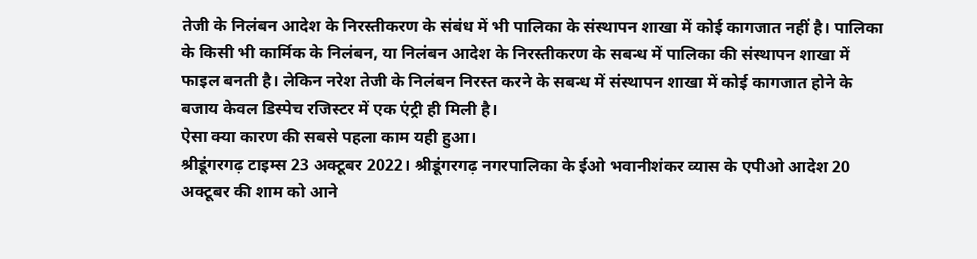तेजी के निलंबन आदेश के निरस्तीकरण के संबंध में भी पालिका के संस्थापन शाखा में कोई कागजात नहीं है। पालिका के किसी भी कार्मिक के निलंबन, या निलंबन आदेश के निरस्तीकरण के सबन्ध में पालिका की संस्थापन शाखा में फाइल बनती है। लेकिन नरेश तेजी के निलंबन निरस्त करने के सबन्ध में संस्थापन शाखा में कोई कागजात होने के बजाय केवल डिस्पेच रजिस्टर में एक एंट्री ही मिली है।
ऐसा क्या कारण की सबसे पहला काम यही हुआ।
श्रीडूंगरगढ़ टाइम्स 23 अक्टूबर 2022। श्रीडूंगरगढ़ नगरपालिका के ईओ भवानीशंकर व्यास के एपीओ आदेश 20 अक्टूबर की शाम को आने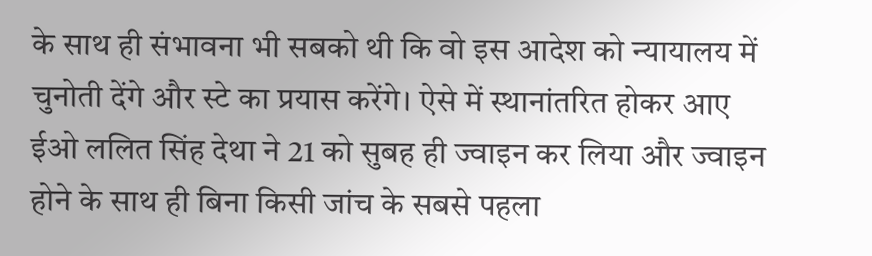के साथ ही संभावना भी सबको थी कि वो इस आदेश को न्यायालय में चुनोती देंगे और स्टे का प्रयास करेंगे। ऐसे में स्थानांतरित होकर आए ईओ ललित सिंह देथा ने 21 को सुबह ही ज्वाइन कर लिया और ज्वाइन होने के साथ ही बिना किसी जांच के सबसे पहला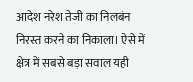आदेश नरेश तेजी का निलबंन निरस्त करने का निकाला। ऐसे में क्षेत्र में सबसे बड़ा सवाल यही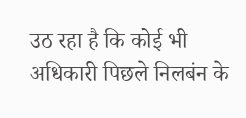उठ रहा है कि कोई भी अधिकारी पिछले निलबंन के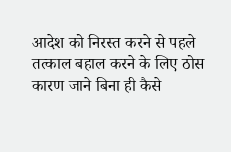आदेश को निरस्त करने से पहले तत्काल बहाल करने के लिए ठोस कारण जाने बिना ही कैसे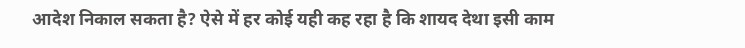आदेश निकाल सकता है? ऐसे में हर कोई यही कह रहा है कि शायद देथा इसी काम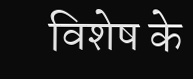विशेष के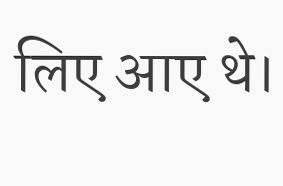लिए आए थे।